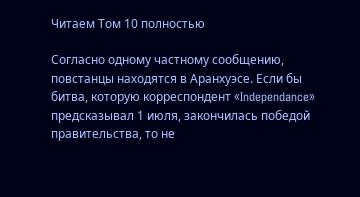Читаем Том 10 полностью

Согласно одному частному сообщению, повстанцы находятся в Аранхуэсе. Если бы битва, которую корреспондент «Independance» предсказывал 1 июля, закончилась победой правительства, то не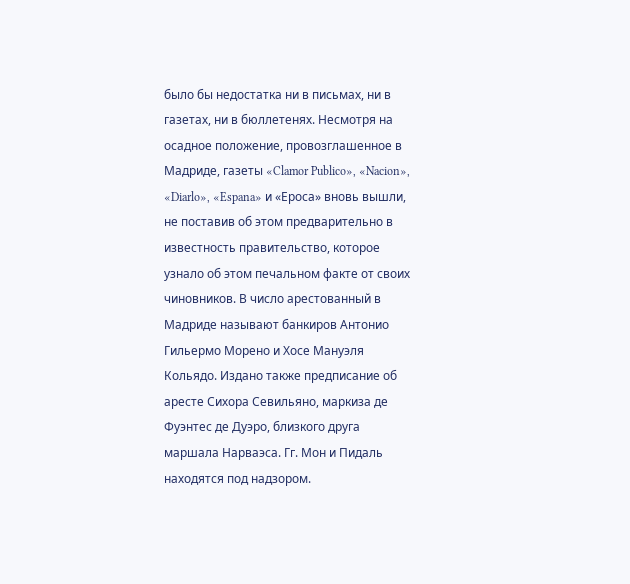было бы недостатка ни в письмах, ни в газетах, ни в бюллетенях. Несмотря на осадное положение, провозглашенное в Мадриде, газеты «Clamor Publico», «Nacion», «Diarlo», «Espana» и «Ероса» вновь вышли, не поставив об этом предварительно в известность правительство, которое узнало об этом печальном факте от своих чиновников. В число арестованный в Мадриде называют банкиров Антонио Гильермо Морено и Хосе Мануэля Кольядо. Издано также предписание об аресте Сихора Севильяно, маркиза де Фуэнтес де Дуэро, близкого друга маршала Нарваэса. Гг. Мон и Пидаль находятся под надзором.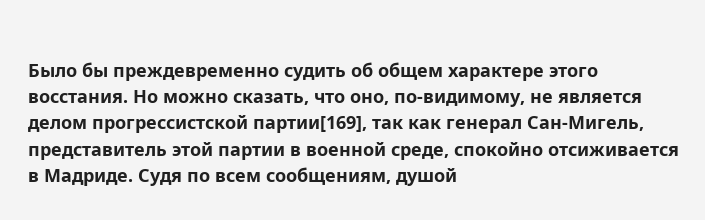Было бы преждевременно судить об общем характере этого восстания. Но можно сказать, что оно, по-видимому, не является делом прогрессистской партии[169], так как генерал Сан-Мигель, представитель этой партии в военной среде, спокойно отсиживается в Мадриде. Судя по всем сообщениям, душой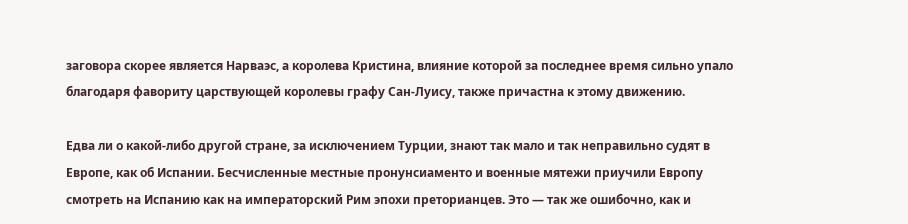заговора скорее является Нарваэс, а королева Кристина, влияние которой за последнее время сильно упало благодаря фавориту царствующей королевы графу Сан-Луису, также причастна к этому движению.

Едва ли о какой-либо другой стране, за исключением Турции, знают так мало и так неправильно судят в Европе, как об Испании. Бесчисленные местные пронунсиаменто и военные мятежи приучили Европу смотреть на Испанию как на императорский Рим эпохи преторианцев. Это — так же ошибочно, как и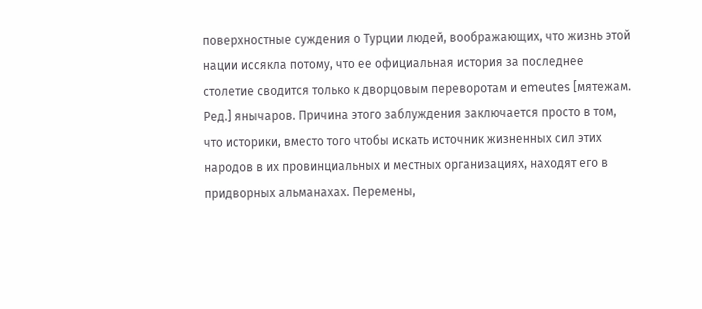поверхностные суждения о Турции людей, воображающих, что жизнь этой нации иссякла потому, что ее официальная история за последнее столетие сводится только к дворцовым переворотам и emeutes [мятежам. Ред.] янычаров. Причина этого заблуждения заключается просто в том, что историки, вместо того чтобы искать источник жизненных сил этих народов в их провинциальных и местных организациях, находят его в придворных альманахах. Перемены,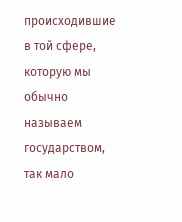происходившие в той сфере, которую мы обычно называем государством, так мало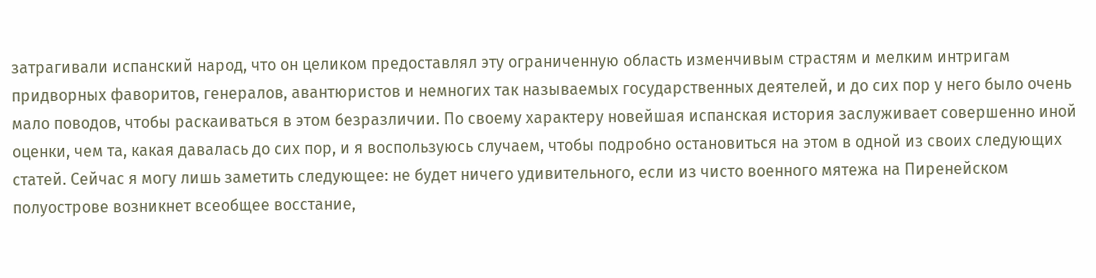затрагивали испанский народ, что он целиком предоставлял эту ограниченную область изменчивым страстям и мелким интригам придворных фаворитов, генералов, авантюристов и немногих так называемых государственных деятелей, и до сих пор у него было очень мало поводов, чтобы раскаиваться в этом безразличии. По своему характеру новейшая испанская история заслуживает совершенно иной оценки, чем та, какая давалась до сих пор, и я воспользуюсь случаем, чтобы подробно остановиться на этом в одной из своих следующих статей. Сейчас я могу лишь заметить следующее: не будет ничего удивительного, если из чисто военного мятежа на Пиренейском полуострове возникнет всеобщее восстание,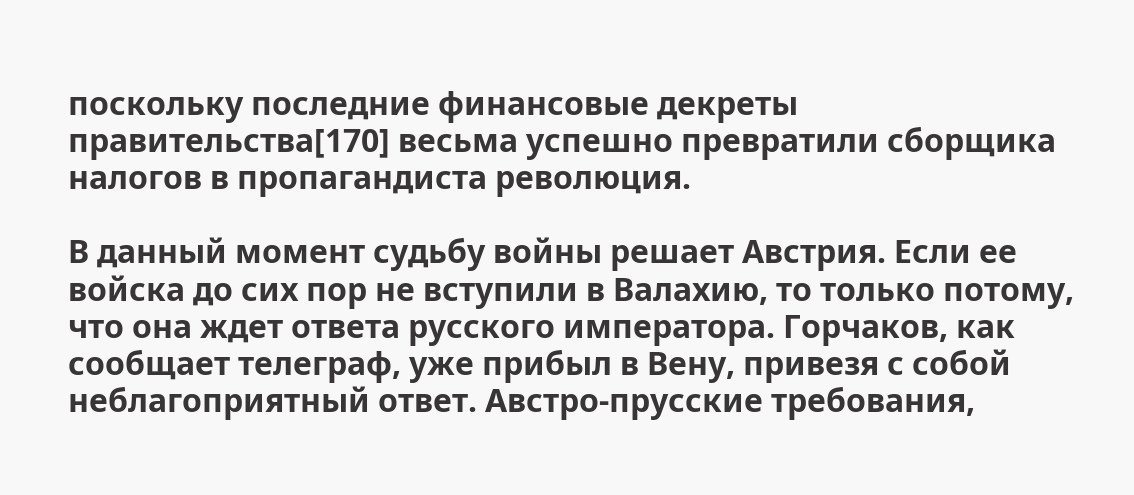поскольку последние финансовые декреты правительства[170] весьма успешно превратили сборщика налогов в пропагандиста революция.

В данный момент судьбу войны решает Австрия. Если ее войска до сих пор не вступили в Валахию, то только потому, что она ждет ответа русского императора. Горчаков, как сообщает телеграф, уже прибыл в Вену, привезя с собой неблагоприятный ответ. Австро-прусские требования,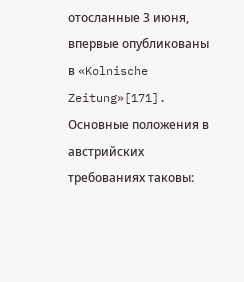отосланные 3 июня, впервые опубликованы в «Kolnische Zeitung»[171]. Основные положения в австрийских требованиях таковы: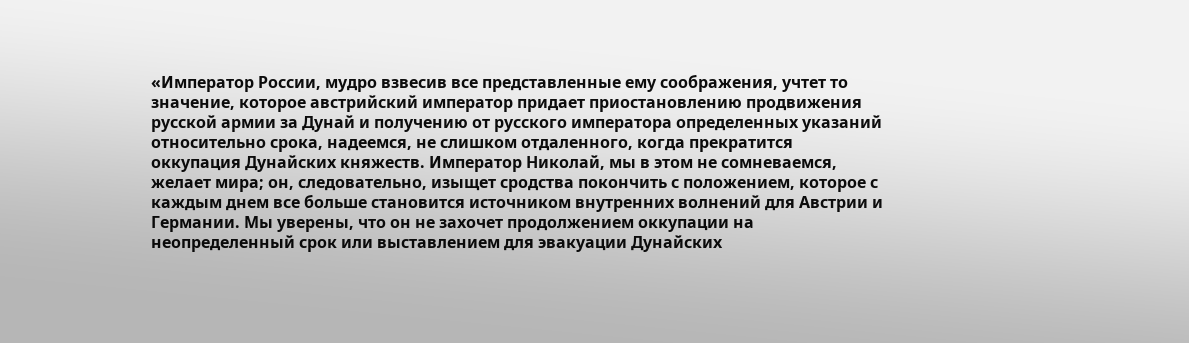«Император России, мудро взвесив все представленные ему соображения, учтет то значение, которое австрийский император придает приостановлению продвижения русской армии за Дунай и получению от русского императора определенных указаний относительно срока, надеемся, не слишком отдаленного, когда прекратится оккупация Дунайских княжеств. Император Николай, мы в этом не сомневаемся, желает мира; он, следовательно, изыщет сродства покончить с положением, которое с каждым днем все больше становится источником внутренних волнений для Австрии и Германии. Мы уверены, что он не захочет продолжением оккупации на неопределенный срок или выставлением для эвакуации Дунайских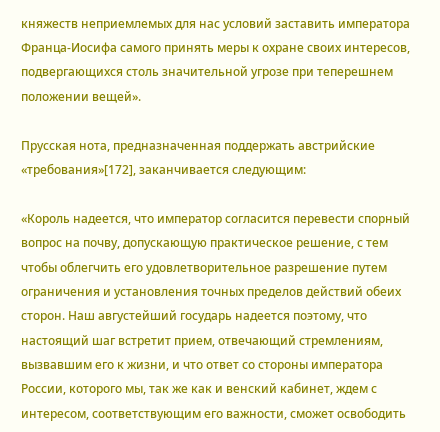княжеств неприемлемых для нас условий заставить императора Франца-Иосифа самого принять меры к охране своих интересов, подвергающихся столь значительной угрозе при теперешнем положении вещей».

Прусская нота, предназначенная поддержать австрийские «требования»[172], заканчивается следующим:

«Король надеется, что император согласится перевести спорный вопрос на почву, допускающую практическое решение, с тем чтобы облегчить его удовлетворительное разрешение путем ограничения и установления точных пределов действий обеих сторон. Наш августейший государь надеется поэтому, что настоящий шаг встретит прием, отвечающий стремлениям, вызвавшим его к жизни, и что ответ со стороны императора России, которого мы, так же как и венский кабинет, ждем с интересом, соответствующим его важности, сможет освободить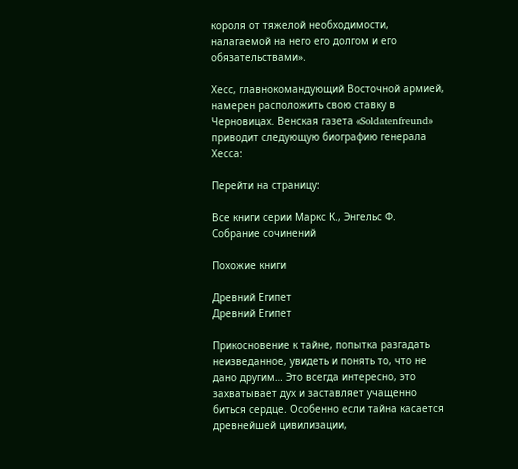короля от тяжелой необходимости, налагаемой на него его долгом и его обязательствами».

Хесс, главнокомандующий Восточной армией, намерен расположить свою ставку в Черновицах. Венская газета «Soldatenfreund» приводит следующую биографию генерала Хесса:

Перейти на страницу:

Все книги серии Маркс К., Энгельс Ф. Собрание сочинений

Похожие книги

Древний Египет
Древний Египет

Прикосновение к тайне, попытка разгадать неизведанное, увидеть и понять то, что не дано другим… Это всегда интересно, это захватывает дух и заставляет учащенно биться сердце. Особенно если тайна касается древнейшей цивилизации,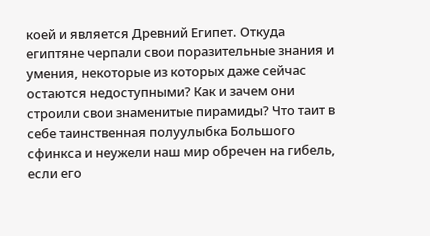коей и является Древний Египет. Откуда египтяне черпали свои поразительные знания и умения, некоторые из которых даже сейчас остаются недоступными? Как и зачем они строили свои знаменитые пирамиды? Что таит в себе таинственная полуулыбка Большого сфинкса и неужели наш мир обречен на гибель, если его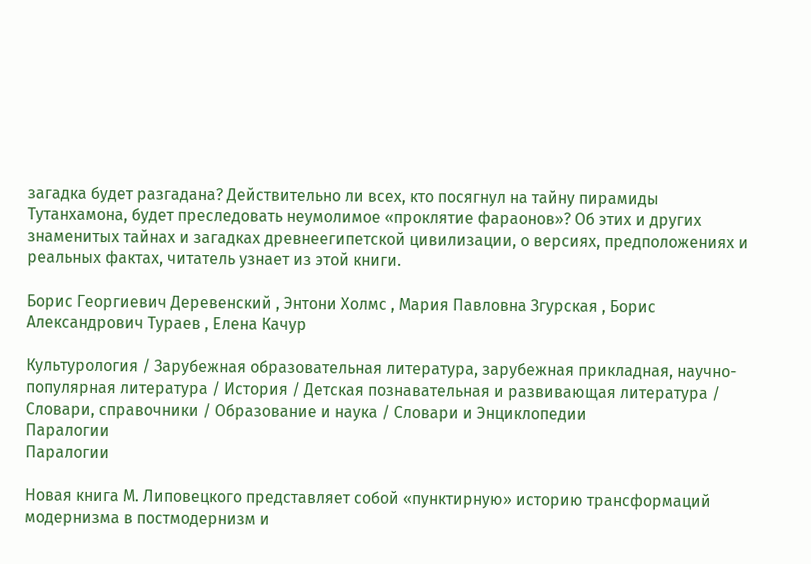загадка будет разгадана? Действительно ли всех, кто посягнул на тайну пирамиды Тутанхамона, будет преследовать неумолимое «проклятие фараонов»? Об этих и других знаменитых тайнах и загадках древнеегипетской цивилизации, о версиях, предположениях и реальных фактах, читатель узнает из этой книги.

Борис Георгиевич Деревенский , Энтони Холмс , Мария Павловна Згурская , Борис Александрович Тураев , Елена Качур

Культурология / Зарубежная образовательная литература, зарубежная прикладная, научно-популярная литература / История / Детская познавательная и развивающая литература / Словари, справочники / Образование и наука / Словари и Энциклопедии
Паралогии
Паралогии

Новая книга М. Липовецкого представляет собой «пунктирную» историю трансформаций модернизма в постмодернизм и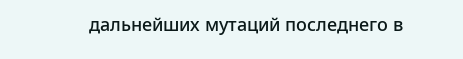дальнейших мутаций последнего в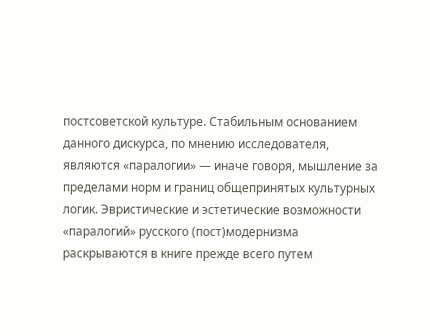постсоветской культуре. Стабильным основанием данного дискурса, по мнению исследователя, являются «паралогии» — иначе говоря, мышление за пределами норм и границ общепринятых культурных логик. Эвристические и эстетические возможности «паралогий» русского (пост)модернизма раскрываются в книге прежде всего путем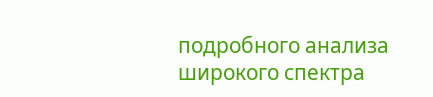подробного анализа широкого спектра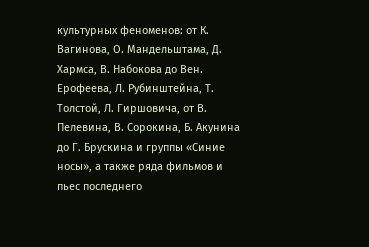культурных феноменов: от К. Вагинова, О. Мандельштама, Д. Хармса, В. Набокова до Вен. Ерофеева, Л. Рубинштейна, Т. Толстой, Л. Гиршовича, от В. Пелевина, В. Сорокина, Б. Акунина до Г. Брускина и группы «Синие носы», а также ряда фильмов и пьес последнего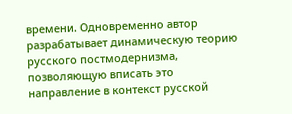времени. Одновременно автор разрабатывает динамическую теорию русского постмодернизма, позволяющую вписать это направление в контекст русской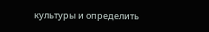культуры и определить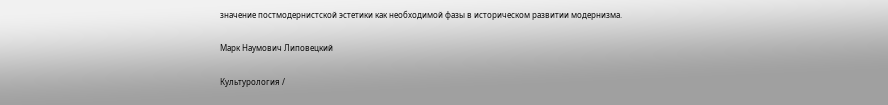значение постмодернистской эстетики как необходимой фазы в историческом развитии модернизма.

Марк Наумович Липовецкий

Культурология /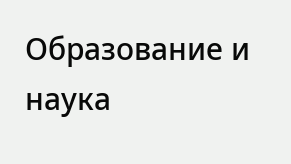Образование и наука